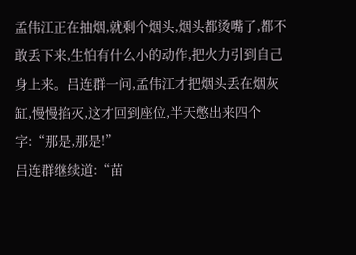孟伟江正在抽烟,就剩个烟头,烟头都烫嘴了,都不敢丢下来,生怕有什么小的动作,把火力引到自己身上来。吕连群一问,孟伟江才把烟头丢在烟灰缸,慢慢掐灭,这才回到座位,半天憋出来四个字:“那是,那是!”
吕连群继续道:“苗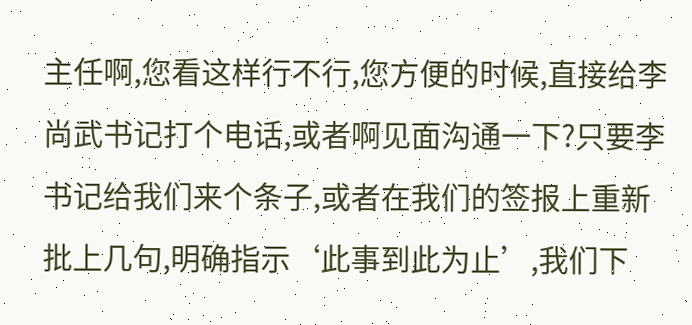主任啊,您看这样行不行,您方便的时候,直接给李尚武书记打个电话,或者啊见面沟通一下?只要李书记给我们来个条子,或者在我们的签报上重新批上几句,明确指示‘此事到此为止’,我们下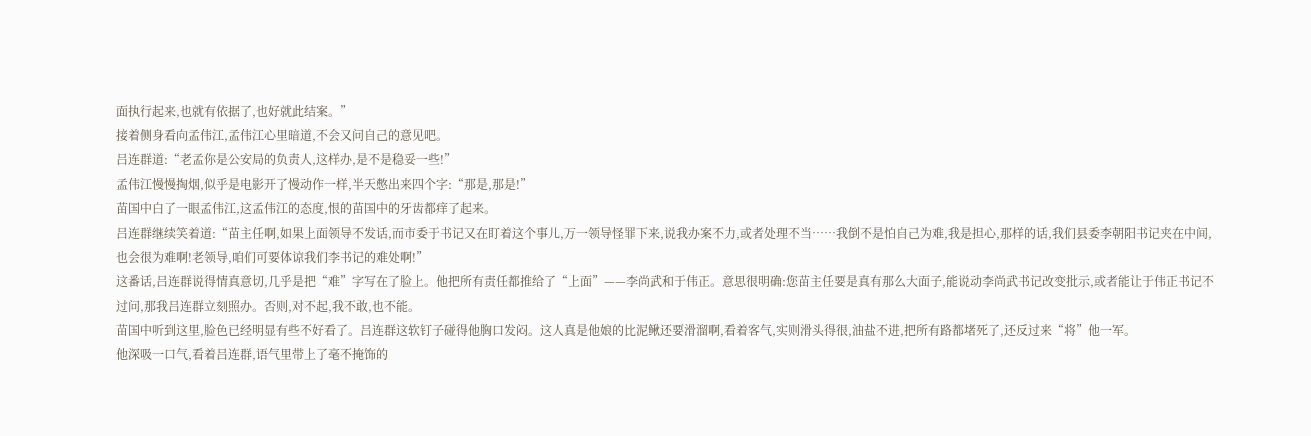面执行起来,也就有依据了,也好就此结案。”
接着侧身看向孟伟江,孟伟江心里暗道,不会又问自己的意见吧。
吕连群道:“老孟你是公安局的负责人,这样办,是不是稳妥一些!”
孟伟江慢慢掏烟,似乎是电影开了慢动作一样,半天憋出来四个字:“那是,那是!”
苗国中白了一眼孟伟江,这孟伟江的态度,恨的苗国中的牙齿都痒了起来。
吕连群继续笑着道:“苗主任啊,如果上面领导不发话,而市委于书记又在盯着这个事儿,万一领导怪罪下来,说我办案不力,或者处理不当……我倒不是怕自己为难,我是担心,那样的话,我们县委李朝阳书记夹在中间,也会很为难啊!老领导,咱们可要体谅我们李书记的难处啊!”
这番话,吕连群说得情真意切,几乎是把“难”字写在了脸上。他把所有责任都推给了“上面”——李尚武和于伟正。意思很明确:您苗主任要是真有那么大面子,能说动李尚武书记改变批示,或者能让于伟正书记不过问,那我吕连群立刻照办。否则,对不起,我不敢,也不能。
苗国中听到这里,脸色已经明显有些不好看了。吕连群这软钉子碰得他胸口发闷。这人真是他娘的比泥鳅还要滑溜啊,看着客气,实则滑头得很,油盐不进,把所有路都堵死了,还反过来“将”他一军。
他深吸一口气,看着吕连群,语气里带上了毫不掩饰的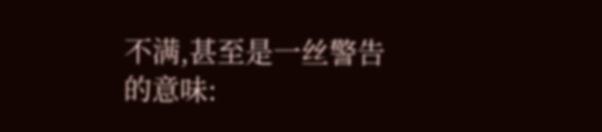不满,甚至是一丝警告的意味: